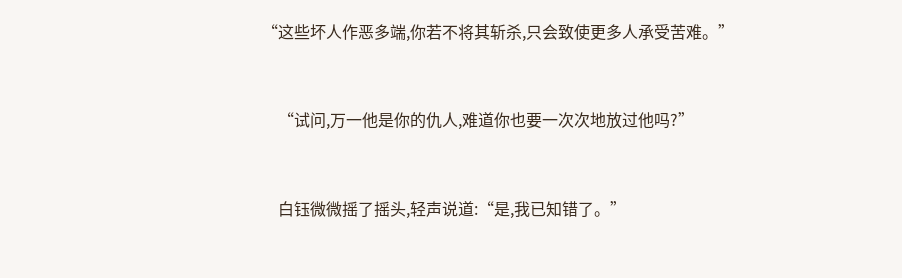“这些坏人作恶多端,你若不将其斩杀,只会致使更多人承受苦难。”


    “试问,万一他是你的仇人,难道你也要一次次地放过他吗?”


    白钰微微摇了摇头,轻声说道:“是,我已知错了。”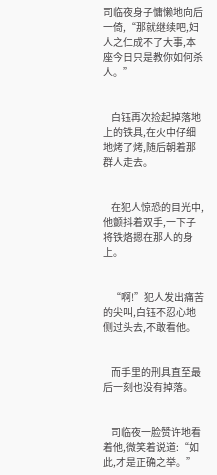司临夜身子慵懒地向后一倚,“那就继续吧,妇人之仁成不了大事,本座今日只是教你如何杀人。”


    白钰再次捡起掉落地上的铁具,在火中仔细地烤了烤,随后朝着那群人走去。


    在犯人惊恐的目光中,他颤抖着双手,一下子将铁烙摁在那人的身上。


    “啊!”犯人发出痛苦的尖叫,白钰不忍心地侧过头去,不敢看他。


    而手里的刑具直至最后一刻也没有掉落。


    司临夜一脸赞许地看着他,微笑着说道:“如此,才是正确之举。”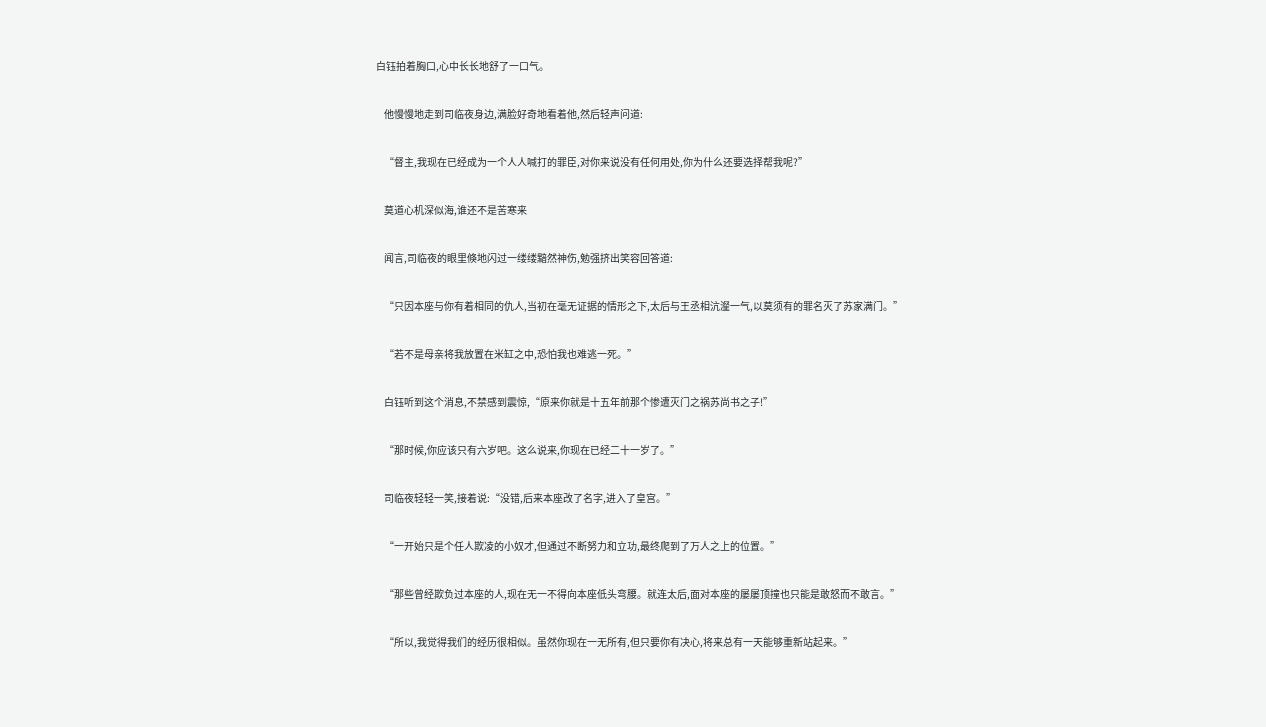白钰拍着胸口,心中长长地舒了一口气。


    他慢慢地走到司临夜身边,满脸好奇地看着他,然后轻声问道:


    “督主,我现在已经成为一个人人喊打的罪臣,对你来说没有任何用处,你为什么还要选择帮我呢?”


    莫道心机深似海,谁还不是苦寒来


    闻言,司临夜的眼里倏地闪过一缕缕黯然神伤,勉强挤出笑容回答道:


    “只因本座与你有着相同的仇人,当初在毫无证据的情形之下,太后与王丞相沆瀣一气,以莫须有的罪名灭了苏家满门。”


    “若不是母亲将我放置在米缸之中,恐怕我也难逃一死。”


    白钰听到这个消息,不禁感到震惊,“原来你就是十五年前那个惨遭灭门之祸苏尚书之子!”


    “那时候,你应该只有六岁吧。这么说来,你现在已经二十一岁了。”


    司临夜轻轻一笑,接着说:“没错,后来本座改了名字,进入了皇宫。”


    “一开始只是个任人欺凌的小奴才,但通过不断努力和立功,最终爬到了万人之上的位置。”


    “那些曾经欺负过本座的人,现在无一不得向本座低头弯腰。就连太后,面对本座的屡屡顶撞也只能是敢怒而不敢言。”


    “所以,我觉得我们的经历很相似。虽然你现在一无所有,但只要你有决心,将来总有一天能够重新站起来。”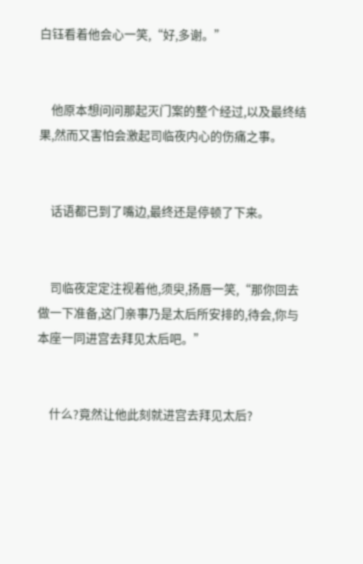白钰看着他会心一笑,“好,多谢。”


    他原本想问问那起灭门案的整个经过,以及最终结果,然而又害怕会激起司临夜内心的伤痛之事。


    话语都已到了嘴边,最终还是停顿了下来。


    司临夜定定注视着他,须臾,扬唇一笑,“那你回去做一下准备,这门亲事乃是太后所安排的,待会,你与本座一同进宫去拜见太后吧。”


    什么?竟然让他此刻就进宫去拜见太后?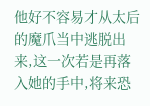他好不容易才从太后的魔爪当中逃脱出来,这一次若是再落入她的手中,将来恐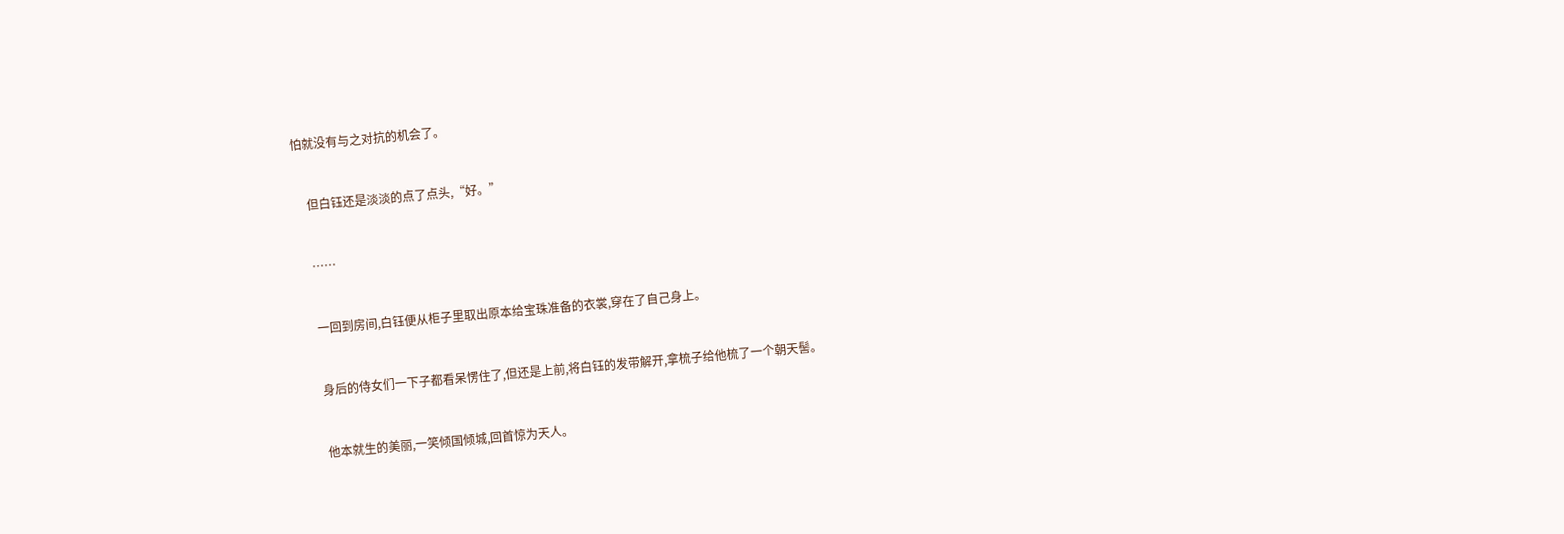怕就没有与之对抗的机会了。


    但白钰还是淡淡的点了点头,“好。”


    ……


    一回到房间,白钰便从柜子里取出原本给宝珠准备的衣裳,穿在了自己身上。


    身后的侍女们一下子都看呆愣住了,但还是上前,将白钰的发带解开,拿梳子给他梳了一个朝天髻。


    他本就生的美丽,一笑倾国倾城,回首惊为天人。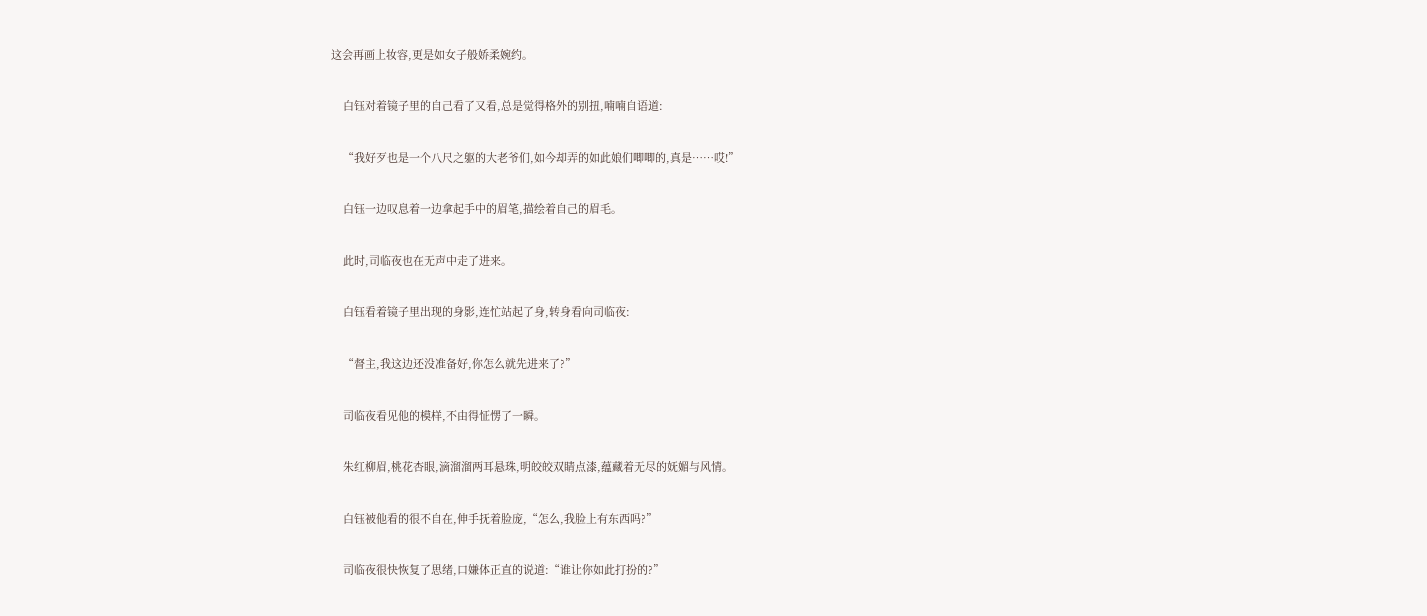这会再画上妆容,更是如女子般娇柔婉约。


    白钰对着镜子里的自己看了又看,总是觉得格外的别扭,喃喃自语道:


    “我好歹也是一个八尺之躯的大老爷们,如今却弄的如此娘们唧唧的,真是……哎!”


    白钰一边叹息着一边拿起手中的眉笔,描绘着自己的眉毛。


    此时,司临夜也在无声中走了进来。


    白钰看着镜子里出现的身影,连忙站起了身,转身看向司临夜:


    “督主,我这边还没准备好,你怎么就先进来了?”


    司临夜看见他的模样,不由得怔愣了一瞬。


    朱红柳眉,桃花杏眼,滴溜溜两耳悬珠,明皎皎双睛点漆,蕴藏着无尽的妩媚与风情。


    白钰被他看的很不自在,伸手抚着脸庞,“怎么,我脸上有东西吗?”


    司临夜很快恢复了思绪,口嫌体正直的说道:“谁让你如此打扮的?”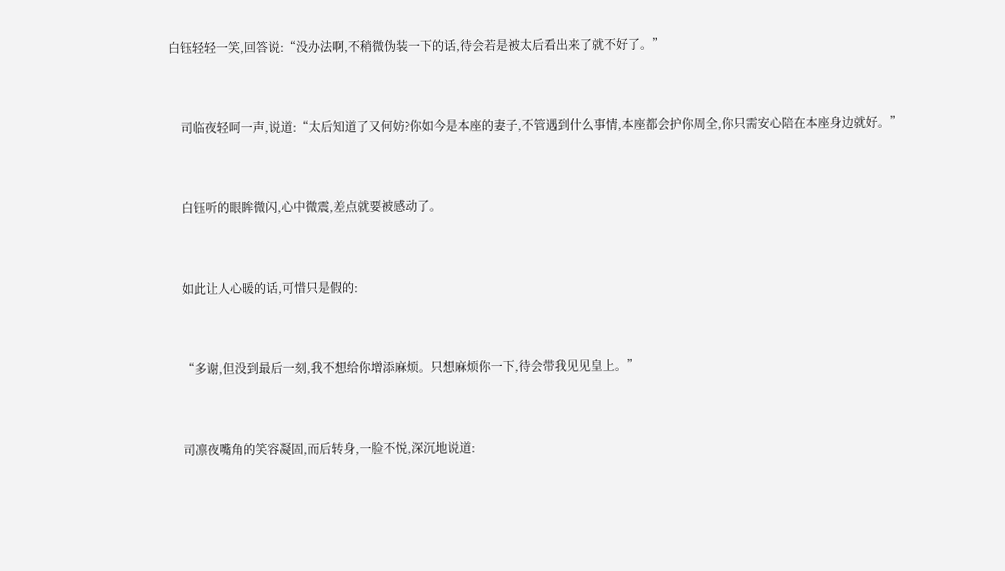白钰轻轻一笑,回答说:“没办法啊,不稍微伪装一下的话,待会若是被太后看出来了就不好了。”


    司临夜轻呵一声,说道:“太后知道了又何妨?你如今是本座的妻子,不管遇到什么事情,本座都会护你周全,你只需安心陪在本座身边就好。”


    白钰听的眼眸微闪,心中微震,差点就要被感动了。


    如此让人心暖的话,可惜只是假的:


    “多谢,但没到最后一刻,我不想给你增添麻烦。只想麻烦你一下,待会带我见见皇上。”


    司凛夜嘴角的笑容凝固,而后转身,一脸不悦,深沉地说道: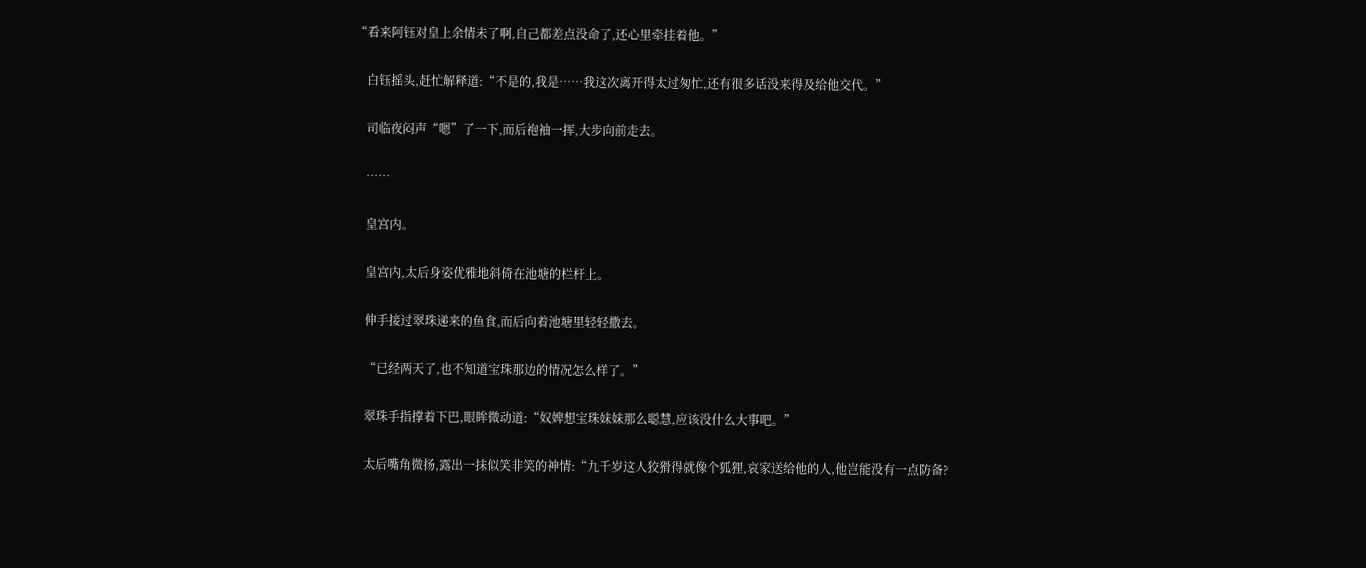“看来阿钰对皇上余情未了啊,自己都差点没命了,还心里牵挂着他。”


    白钰摇头,赶忙解释道:“不是的,我是……我这次离开得太过匆忙,还有很多话没来得及给他交代。”


    司临夜闷声“嗯”了一下,而后袍袖一挥,大步向前走去。


    ……


    皇宫内。


    皇宫内,太后身姿优雅地斜倚在池塘的栏杆上。


    伸手接过翠珠递来的鱼食,而后向着池塘里轻轻撒去。


    “已经两天了,也不知道宝珠那边的情况怎么样了。”


    翠珠手指撑着下巴,眼眸微动道:“奴婢想宝珠妹妹那么聪慧,应该没什么大事吧。”


    太后嘴角微扬,露出一抹似笑非笑的神情:“九千岁这人狡猾得就像个狐狸,哀家送给他的人,他岂能没有一点防备?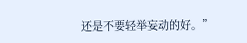还是不要轻举妄动的好。”